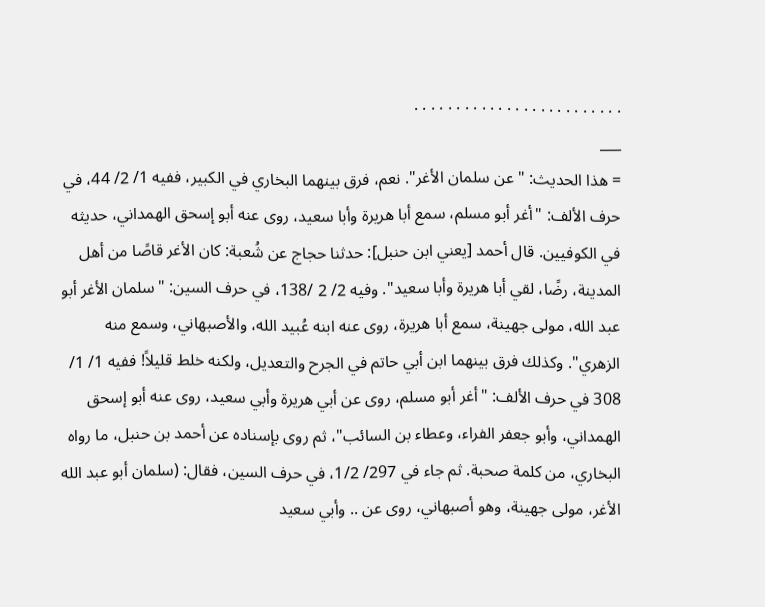. . . . . . . . . . . . . . . . . . . . . . . . .
___
= هذا الحديث: "عن سلمان الأغر". نعم، فرق بينهما البخاري في الكبير، ففيه 1/ 2/ 44، في حرف الألف: "أغر أبو مسلم، سمع أبا هريرة وأبا سعيد، روى عنه أبو إسحق الهمداني، حديثه في الكوفيين. قال أحمد [يعني ابن حنبل]: حدثنا حجاج عن شُعبة: كان الأغر قاصًا من أهل المدينة، رضًا، لقي أبا هريرة وأبا سعيد". وفيه 2/ 2 /138، في حرف السين: "سلمان الأغر أبو عبد الله، مولى جهينة، سمع أبا هريرة، روى عنه ابنه عُبيد الله، والأصبهاني، وسمع منه الزهري". وكذلك فرق بينهما ابن أبي حاتم في الجرح والتعديل، ولكنه خلط قليلاً! ففيه 1/ 1/ 308 في حرف الألف: "أغر أبو مسلم، روى عن أبي هريرة وأبي سعيد، روى عنه أبو إسحق الهمداني، وأبو جعفر الفراء، وعطاء بن السائب"، ثم روى بإسناده عن أحمد بن حنبل، ما رواه البخاري، من كلمة صحبة. ثم جاء في 297/ 1/2، في حرف السين، فقال: (سلمان أبو عبد الله الأغر، مولى جهينة، وهو أصبهاني، روى عن .. وأبي سعيد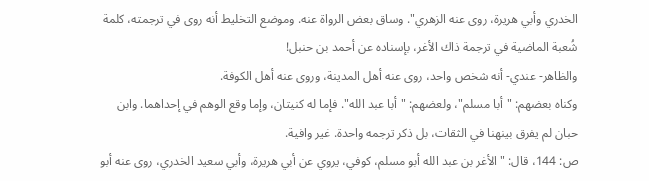الخدري وأبي هريرة، روى عنه الزهري". وساق بعض الرواة عنه. وموضع التخليط أنه روى في ترجمته، كلمة شُعبة الماضية في ترجمة ذاك الأغر، بإسناده عن أحمد بن حنبل!
والظاهر- عندي- أنه شخص واحد، روى عنه أهل المدينة، وروى عنه أهل الكوفة.
وكناه بعضهم: "أبا مسلم"، ولعضهم: "أبا عبد الله". فإما له كنيتان، وإما وقع الوهم في إحداهما. وابن حبان لم يفرق بينهنا في الثقات، بل ذكر ترجمه واحدة. غير وافية.
ص: 144، قال: "الأغر بن عبد الله أبو مسلم، كوفي، يروي عن أبي هريرة، وأبي سعيد الخدري، روى عنه أبو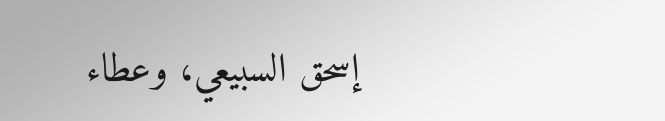إسحق السبيعي، وعطاء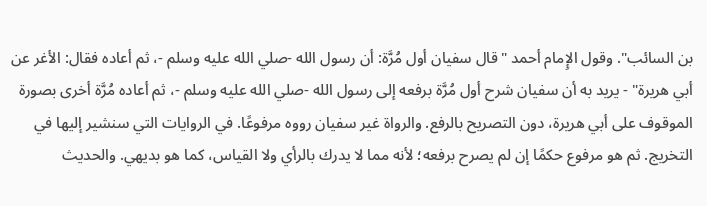بن السائب". وقول الإِمام أحمد "قال سفيان أول مُرَّة: أن رسول الله -صلي الله عليه وسلم -، ثم أعاده فقال: الأغر عن أبي هريرة" - يريد به أن سفيان شرح أول مُرَّة برفعه إلى رسول الله -صلي الله عليه وسلم -، ثم أعاده مُرَّة أخرى بصورة الموقوف على أبي هريرة، دون التصريح بالرفع. والرواة غير سفيان رووه مرفوعًا. في الروايات التي سنشير إليها في التخريج. ثم هو مرفوع حكمًا إن لم يصرح برفعه؛ لأنه مما لا يدرك بالرأي ولا القياس، كما هو بديهي. والحديث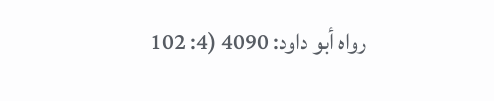رواه أبو داود: 4090 (4: 102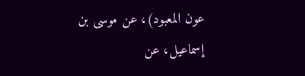عون المعبود)، عن موسى بن إسماعيل، عن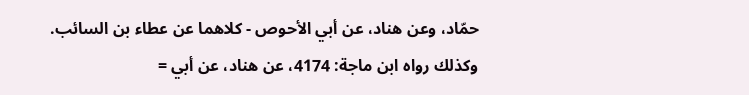حمّاد، وعن هناد، عن أبي الأحوص - كلاهما عن عطاء بن السائب. وكذلك رواه ابن ماجة: 4174، عن هناد، عن أبي =